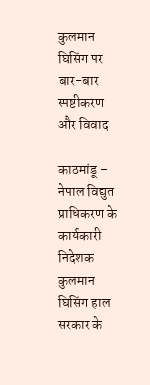कुलमान घिसिंग पर बार-बार स्पष्टीकरण और विवाद

काठमांडू – नेपाल विद्युत प्राधिकरण के कार्यकारी निदेशक कुलमान घिसिंग हाल सरकार के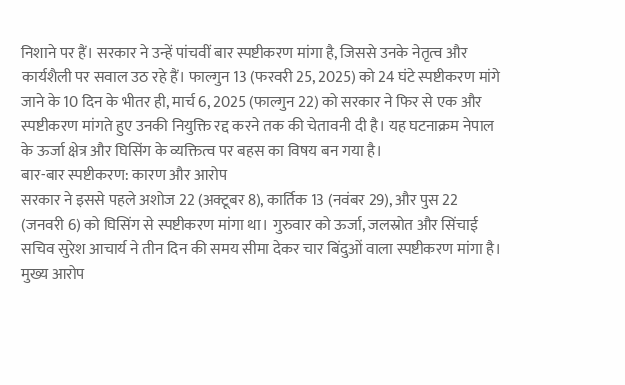निशाने पर हैं। सरकार ने उन्हें पांचवीं बार स्पष्टीकरण मांगा है, जिससे उनके नेतृत्व और कार्यशैली पर सवाल उठ रहे हैं। फाल्गुन 13 (फरवरी 25, 2025) को 24 घंटे स्पष्टीकरण मांगे जाने के 10 दिन के भीतर ही, मार्च 6, 2025 (फाल्गुन 22) को सरकार ने फिर से एक और स्पष्टीकरण मांगते हुए उनकी नियुक्ति रद्द करने तक की चेतावनी दी है। यह घटनाक्रम नेपाल के ऊर्जा क्षेत्र और घिसिंग के व्यक्तित्व पर बहस का विषय बन गया है।
बार-बार स्पष्टीकरण: कारण और आरोप
सरकार ने इससे पहले अशोज 22 (अक्टूबर 8), कार्तिक 13 (नवंबर 29), और पुस 22 (जनवरी 6) को घिसिंग से स्पष्टीकरण मांगा था। गुरुवार को ऊर्जा, जलस्रोत और सिंचाई सचिव सुरेश आचार्य ने तीन दिन की समय सीमा देकर चार बिंदुओं वाला स्पष्टीकरण मांगा है। मुख्य आरोप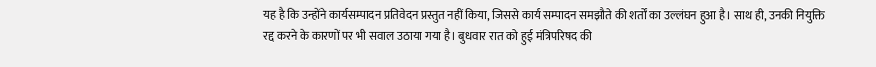यह है कि उन्होंने कार्यसम्पादन प्रतिवेदन प्रस्तुत नहीं किया, जिससे कार्य सम्पादन समझौते की शर्तों का उल्लंघन हुआ है। साथ ही, उनकी नियुक्ति रद्द करने के कारणों पर भी सवाल उठाया गया है। बुधवार रात को हुई मंत्रिपरिषद की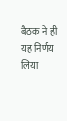बैठक ने ही यह निर्णय लिया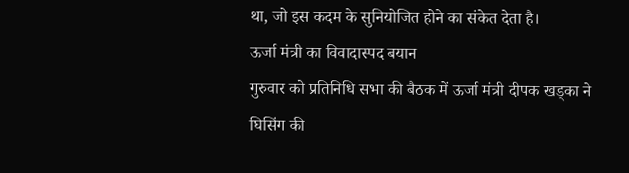था, जो इस कदम के सुनियोजित होने का संकेत देता है।
ऊर्जा मंत्री का विवादास्पद बयान
गुरुवार को प्रतिनिधि सभा की बैठक में ऊर्जा मंत्री दीपक खड्का ने घिसिंग की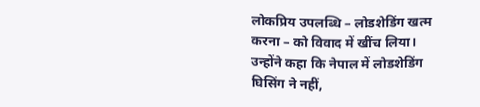लोकप्रिय उपलब्धि – लोडशेडिंग खत्म करना – को विवाद में खींच लिया। उन्होंने कहा कि नेपाल में लोडशेडिंग घिसिंग ने नहीं,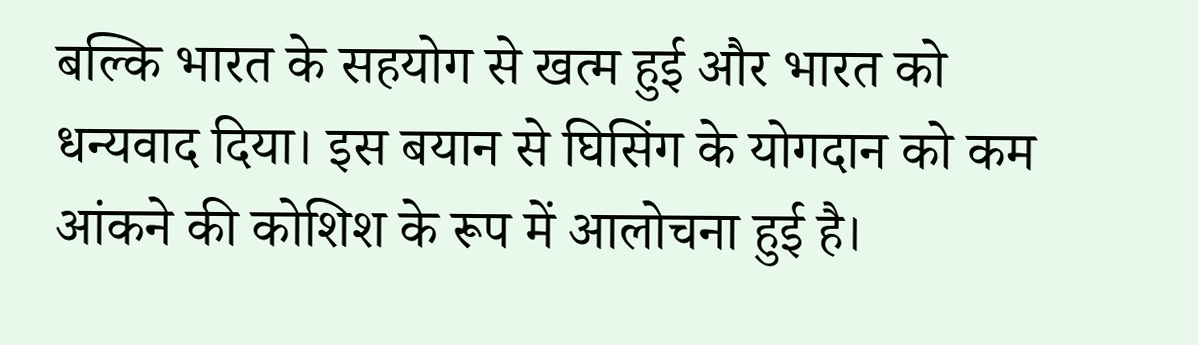बल्कि भारत के सहयोग से खत्म हुई और भारत को धन्यवाद दिया। इस बयान से घिसिंग के योगदान को कम आंकने की कोशिश के रूप में आलोचना हुई है।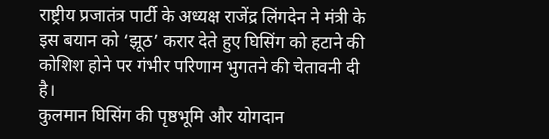राष्ट्रीय प्रजातंत्र पार्टी के अध्यक्ष राजेंद्र लिंगदेन ने मंत्री के इस बयान को ‘झूठ’ करार देते हुए घिसिंग को हटाने की कोशिश होने पर गंभीर परिणाम भुगतने की चेतावनी दी है।
कुलमान घिसिंग की पृष्ठभूमि और योगदान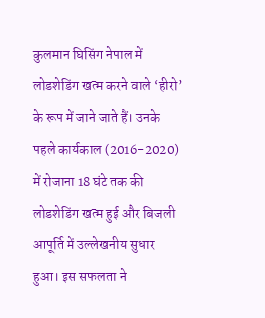कुलमान घिसिंग नेपाल में लोडशेडिंग खत्म करने वाले ‘हीरो’ के रूप में जाने जाते हैं। उनके पहले कार्यकाल (2016-2020) में रोजाना 18 घंटे तक की लोडशेडिंग खत्म हुई और बिजली आपूर्ति में उल्लेखनीय सुधार हुआ। इस सफलता ने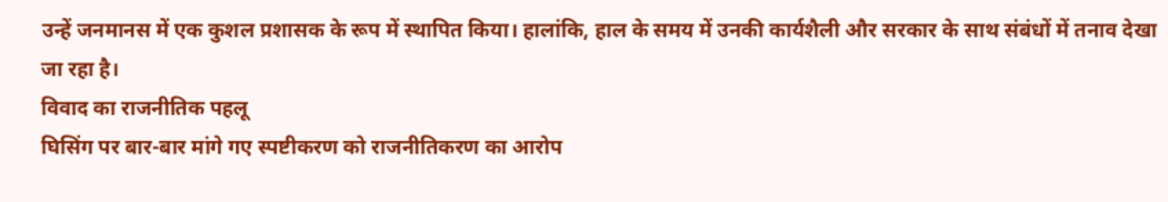उन्हें जनमानस में एक कुशल प्रशासक के रूप में स्थापित किया। हालांकि, हाल के समय में उनकी कार्यशैली और सरकार के साथ संबंधों में तनाव देखा जा रहा है।
विवाद का राजनीतिक पहलू
घिसिंग पर बार-बार मांगे गए स्पष्टीकरण को राजनीतिकरण का आरोप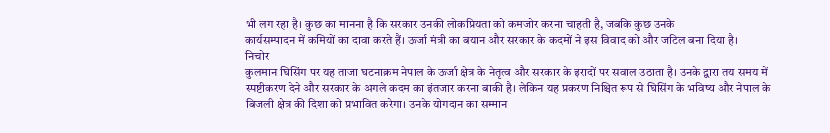भी लग रहा है। कुछ का मानना है कि सरकार उनकी लोकप्रियता को कमजोर करना चाहती है, जबकि कुछ उनके
कार्यसम्पादन में कमियों का दावा करते हैं। ऊर्जा मंत्री का बयान और सरकार के कदमों ने इस विवाद को और जटिल बना दिया है।
निचोर
कुलमान घिसिंग पर यह ताजा घटनाक्रम नेपाल के ऊर्जा क्षेत्र के नेतृत्व और सरकार के इरादों पर सवाल उठाता है। उनके द्वारा तय समय में स्पष्टीकरण देने और सरकार के अगले कदम का इंतजार करना बाकी है। लेकिन यह प्रकरण निश्चित रूप से घिसिंग के भविष्य और नेपाल के बिजली क्षेत्र की दिशा को प्रभावित करेगा। उनके योगदान का सम्मान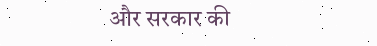और सरकार की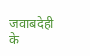जवाबदेही के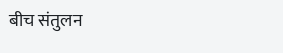बीच संतुलन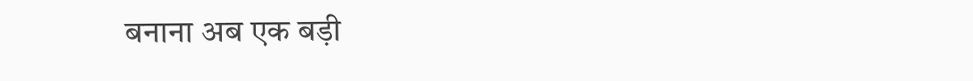बनाना अब एक बड़ी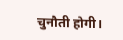चुनौती होगी।